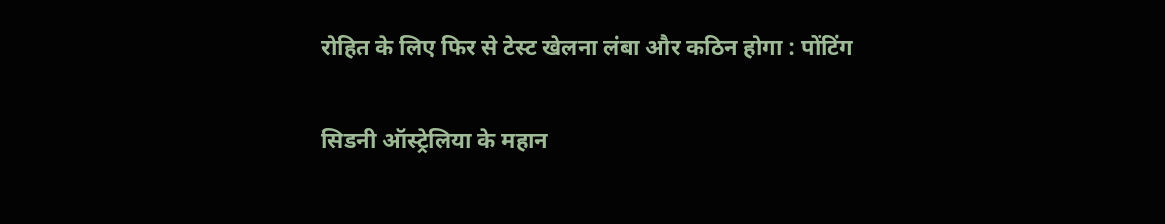रोहित के लिए फिर से टेस्ट खेलना लंबा और कठिन होगा : पोंटिंग

सिडनी ऑस्ट्रेलिया के महान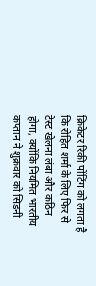क्रिकेटर रिकी पोंटिंग को लगता है कि रोहित शर्मा के लिए फिर से टेस्ट खेलना लंबा और कठिन होगा, क्योंकि नियमित भारतीय कप्तान ने शुक्रवार को सिडनी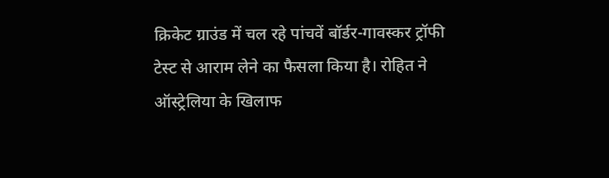क्रिकेट ग्राउंड में चल रहे पांचवें बॉर्डर-गावस्कर ट्रॉफी टेस्ट से आराम लेने का फैसला किया है। रोहित ने ऑस्ट्रेलिया के खिलाफ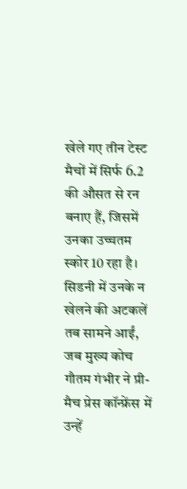खेले गए तीन टेस्ट मैचों में सिर्फ 6.2 की औसत से रन बनाए हैं, जिसमें उनका उच्चतम स्कोर 10 रहा है। सिडनी में उनके न खेलने की अटकलें तब सामने आईं, जब मुख्य कोच गौतम गंभीर ने प्री-मैच प्रेस कॉन्फ्रेंस में उन्हें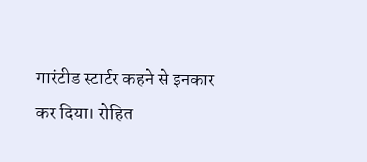गारंटीड स्टार्टर कहने से इनकार कर दिया। रोहित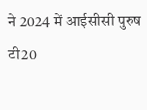ने 2024 में आईसीसी पुरुष टी20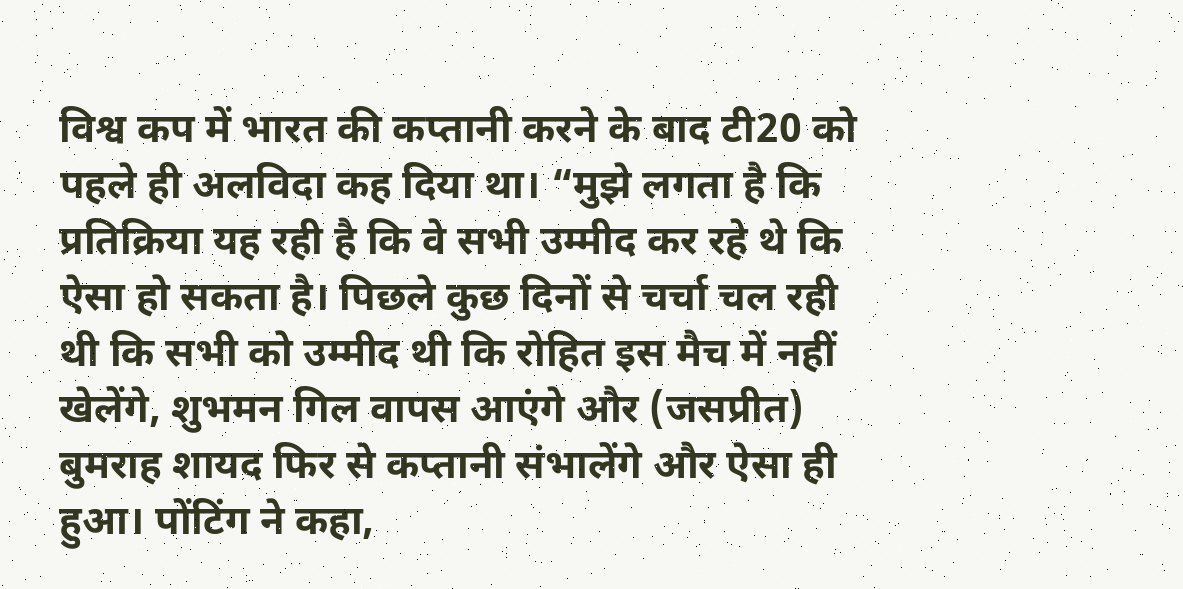विश्व कप में भारत की कप्तानी करने के बाद टी20 को पहले ही अलविदा कह दिया था। “मुझे लगता है कि प्रतिक्रिया यह रही है कि वे सभी उम्मीद कर रहे थे कि ऐसा हो सकता है। पिछले कुछ दिनों से चर्चा चल रही थी कि सभी को उम्मीद थी कि रोहित इस मैच में नहीं खेलेंगे, शुभमन गिल वापस आएंगे और (जसप्रीत) बुमराह शायद फिर से कप्तानी संभालेंगे और ऐसा ही हुआ। पोंटिंग ने कहा,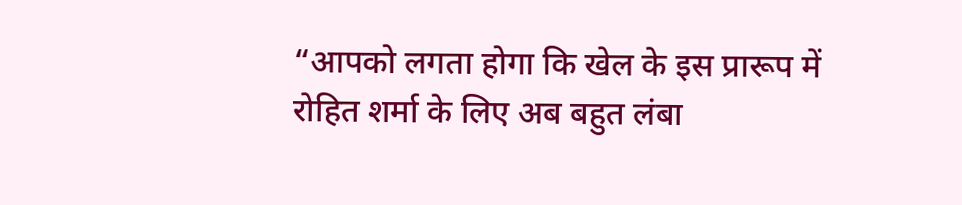“आपको लगता होगा कि खेल के इस प्रारूप में रोहित शर्मा के लिए अब बहुत लंबा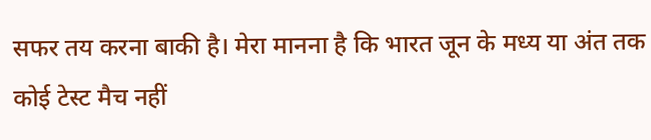सफर तय करना बाकी है। मेरा मानना है कि भारत जून के मध्य या अंत तक कोई टेस्ट मैच नहीं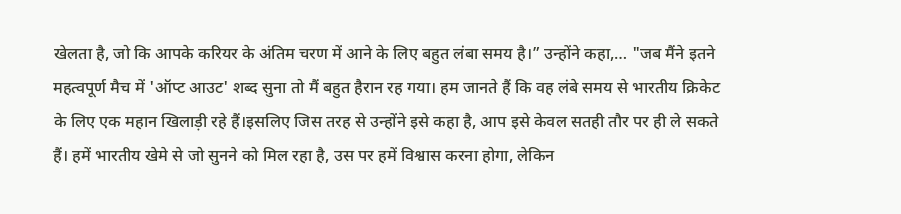खेलता है, जो कि आपके करियर के अंतिम चरण में आने के लिए बहुत लंबा समय है।” उन्होंने कहा,… "जब मैंने इतने महत्वपूर्ण मैच में 'ऑप्ट आउट' शब्द सुना तो मैं बहुत हैरान रह गया। हम जानते हैं कि वह लंबे समय से भारतीय क्रिकेट के लिए एक महान खिलाड़ी रहे हैं।इसलिए जिस तरह से उन्होंने इसे कहा है, आप इसे केवल सतही तौर पर ही ले सकते हैं। हमें भारतीय खेमे से जो सुनने को मिल रहा है, उस पर हमें विश्वास करना होगा, लेकिन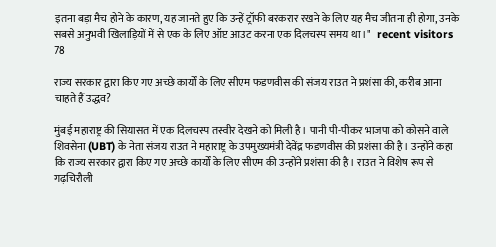इतना बड़ा मैच होने के कारण, यह जानते हुए कि उन्हें ट्रॉफी बरकरार रखने के लिए यह मैच जीतना ही होगा, उनके सबसे अनुभवी खिलाड़ियों में से एक के लिए ऑप्ट आउट करना एक दिलचस्प समय था।"   recent visitors 78

राज्य सरकार द्वारा किए गए अच्छे कार्यों के लिए सीएम फडणवीस की संजय राउत ने प्रशंसा की, करीब आना चाहते हैं उद्धव?

मुंबई महाराष्ट्र की सियासत में एक दिलचस्प तस्वीर देखने को मिली है। पानी पी-पीकर भाजपा को कोसने वाले शिवसेना (UBT) के नेता संजय राउत ने महाराष्ट्र के उपमुख्यमंत्री देवेंद्र फडणवीस की प्रशंसा की है। उन्होंने कहा कि राज्य सरकार द्वारा किए गए अच्छे कार्यों के लिए सीएम की उन्होंने प्रशंसा की है। राउत ने विशेष रूप से गढ़चिरौली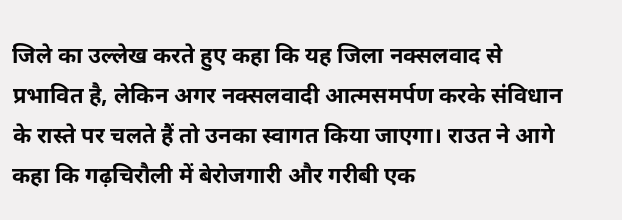जिले का उल्लेख करते हुए कहा कि यह जिला नक्सलवाद से प्रभावित है, लेकिन अगर नक्सलवादी आत्मसमर्पण करके संविधान के रास्ते पर चलते हैं तो उनका स्वागत किया जाएगा। राउत ने आगे कहा कि गढ़चिरौली में बेरोजगारी और गरीबी एक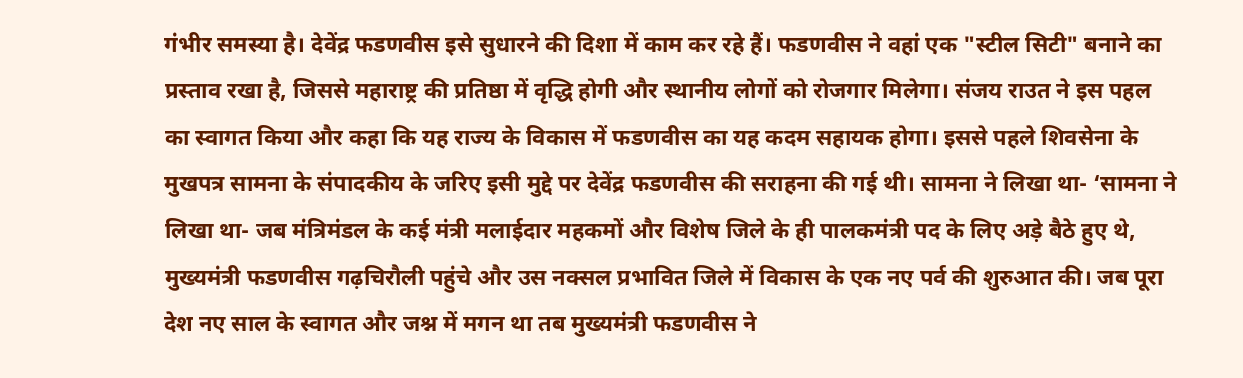गंभीर समस्या है। देवेंद्र फडणवीस इसे सुधारने की दिशा में काम कर रहे हैं। फडणवीस ने वहां एक "स्टील सिटी" बनाने का प्रस्ताव रखा है, जिससे महाराष्ट्र की प्रतिष्ठा में वृद्धि होगी और स्थानीय लोगों को रोजगार मिलेगा। संजय राउत ने इस पहल का स्वागत किया और कहा कि यह राज्य के विकास में फडणवीस का यह कदम सहायक होगा। इससे पहले शिवसेना के मुखपत्र सामना के संपादकीय के जरिए इसी मुद्दे पर देवेंद्र फडणवीस की सराहना की गई थी। सामना ने लिखा था- ‘सामना ने लिखा था- जब मंत्रिमंडल के कई मंत्री मलाईदार महकमों और विशेष जिले के ही पालकमंत्री पद के लिए अड़े बैठे हुए थे, मुख्यमंत्री फडणवीस गढ़चिरौली पहुंचे और उस नक्सल प्रभावित जिले में विकास के एक नए पर्व की शुरुआत की। जब पूरा देश नए साल के स्वागत और जश्न में मगन था तब मुख्यमंत्री फडणवीस ने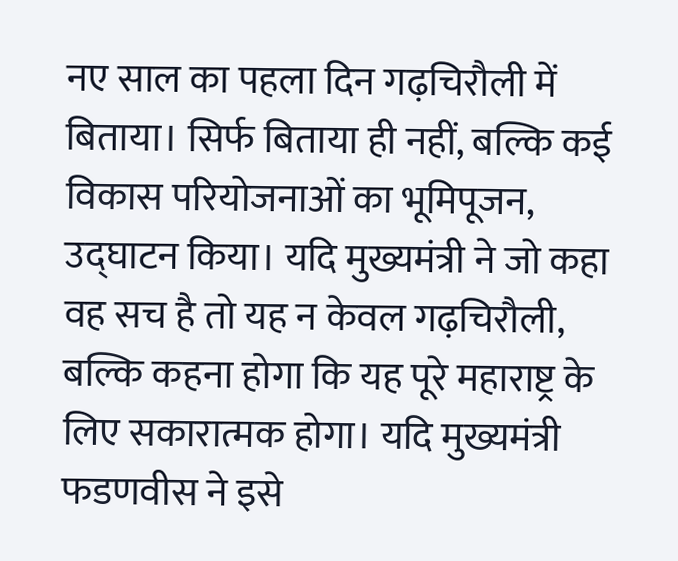नए साल का पहला दिन गढ़चिरौली में बिताया। सिर्फ बिताया ही नहीं, बल्कि कई विकास परियोजनाओं का भूमिपूजन, उद्घाटन किया। यदि मुख्यमंत्री ने जो कहा वह सच है तो यह न केवल गढ़चिरौली, बल्कि कहना होगा कि यह पूरे महाराष्ट्र के लिए सकारात्मक होगा। यदि मुख्यमंत्री फडणवीस ने इसे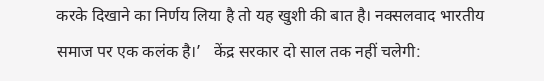करके दिखाने का निर्णय लिया है तो यह खुशी की बात है। नक्सलवाद भारतीय समाज पर एक कलंक है।’   केंद्र सरकार दो साल तक नहीं चलेगी: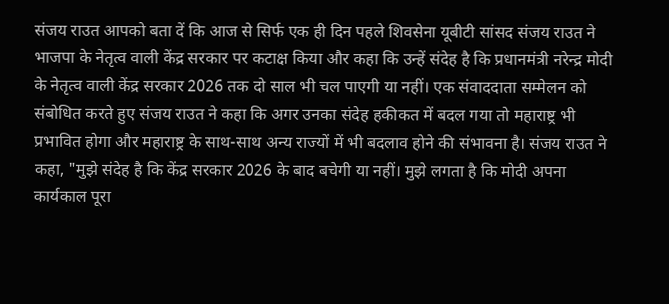संजय राउत आपको बता दें कि आज से सिर्फ एक ही दिन पहले शिवसेना यूबीटी सांसद संजय राउत ने भाजपा के नेतृत्व वाली केंद्र सरकार पर कटाक्ष किया और कहा कि उन्हें संदेह है कि प्रधानमंत्री नरेन्द्र मोदी के नेतृत्व वाली केंद्र सरकार 2026 तक दो साल भी चल पाएगी या नहीं। एक संवाददाता सम्मेलन को संबोधित करते हुए संजय राउत ने कहा कि अगर उनका संदेह हकीकत में बदल गया तो महाराष्ट्र भी प्रभावित होगा और महाराष्ट्र के साथ-साथ अन्य राज्यों में भी बदलाव होने की संभावना है। संजय राउत ने कहा, "मुझे संदेह है कि केंद्र सरकार 2026 के बाद बचेगी या नहीं। मुझे लगता है कि मोदी अपना कार्यकाल पूरा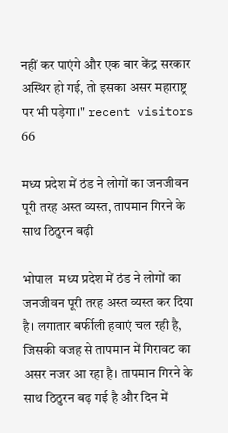नहीं कर पाएंगे और एक बार केंद्र सरकार अस्थिर हो गई, तो इसका असर महाराष्ट्र पर भी पड़ेगा।" recent visitors 66

मध्य प्रदेश में ठंड ने लोगों का जनजीवन पूरी तरह अस्त व्यस्त, तापमान गिरने के साथ ठिठुरन बढ़ी

भोपाल  मध्य प्रदेश में ठंड ने लोगों का जनजीवन पूरी तरह अस्त व्यस्त कर दिया है। लगातार बर्फीली हवाएं चल रही है, जिसकी वजह से तापमान में गिरावट का असर नजर आ रहा है। तापमान गिरने के साथ ठिठुरन बढ़ गई है और दिन में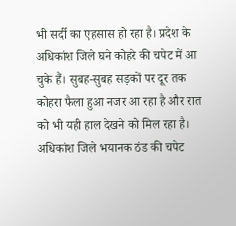भी सर्दी का एहसास हो रहा है। प्रदेश के अधिकांश जिले घने कोहरे की चपेट में आ चुके हैं। सुबह-सुबह सड़कों पर दूर तक कोहरा फैला हुआ नजर आ रहा है और रात को भी यही हाल देखने को मिल रहा है। अधिकांश जिले भयानक ठंड की चपेट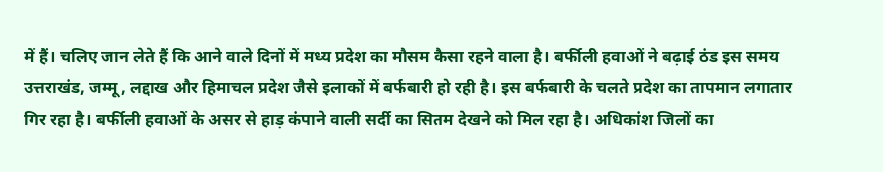में हैं। चलिए जान लेते हैं कि आने वाले दिनों में मध्य प्रदेश का मौसम कैसा रहने वाला है। बर्फीली हवाओं ने बढ़ाई ठंड इस समय उत्तराखंड, जम्मू, लद्दाख और हिमाचल प्रदेश जैसे इलाकों में बर्फबारी हो रही है। इस बर्फबारी के चलते प्रदेश का तापमान लगातार गिर रहा है। बर्फीली हवाओं के असर से हाड़ कंपाने वाली सर्दी का सितम देखने को मिल रहा है। अधिकांश जिलों का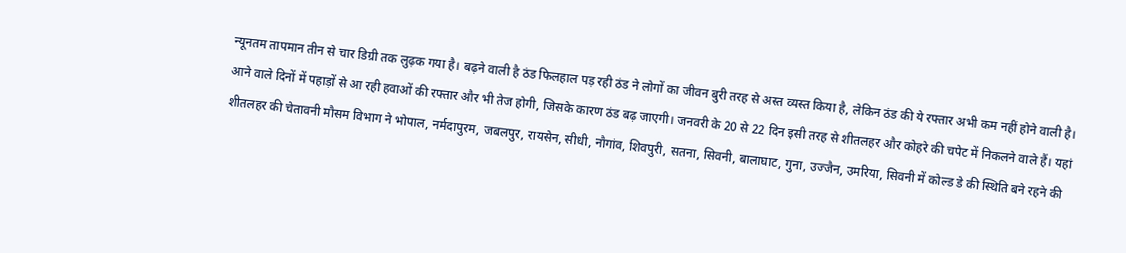न्यूनतम तापमान तीन से चार डिग्री तक लुढ़क गया है। बढ़ने वाली है ठंड फिलहाल पड़ रही ठंड ने लोगों का जीवन बुरी तरह से अस्त व्यस्त किया है, लेकिन ठंड की ये रफ्तार अभी कम नहीं होने वाली है। आने वाले दिनों में पहाड़ों से आ रही हवाओं की रफ्तार और भी तेज होगी, जिसके कारण ठंड बढ़ जाएगी। जनवरी के 20 से 22 दिन इसी तरह से शीतलहर और कोहरे की चपेट में निकलने वाले हैं। यहां शीतलहर की चेतावनी मौसम विभाग ने भोपाल, नर्मदापुरम, जबलपुर, रायसेन, सीधी, नौगांव, शिवपुरी, सतना, सिवनी, बालाघाट, गुना, उज्जैन, उमरिया, सिवनी में कोल्ड डे की स्थिति बने रहने की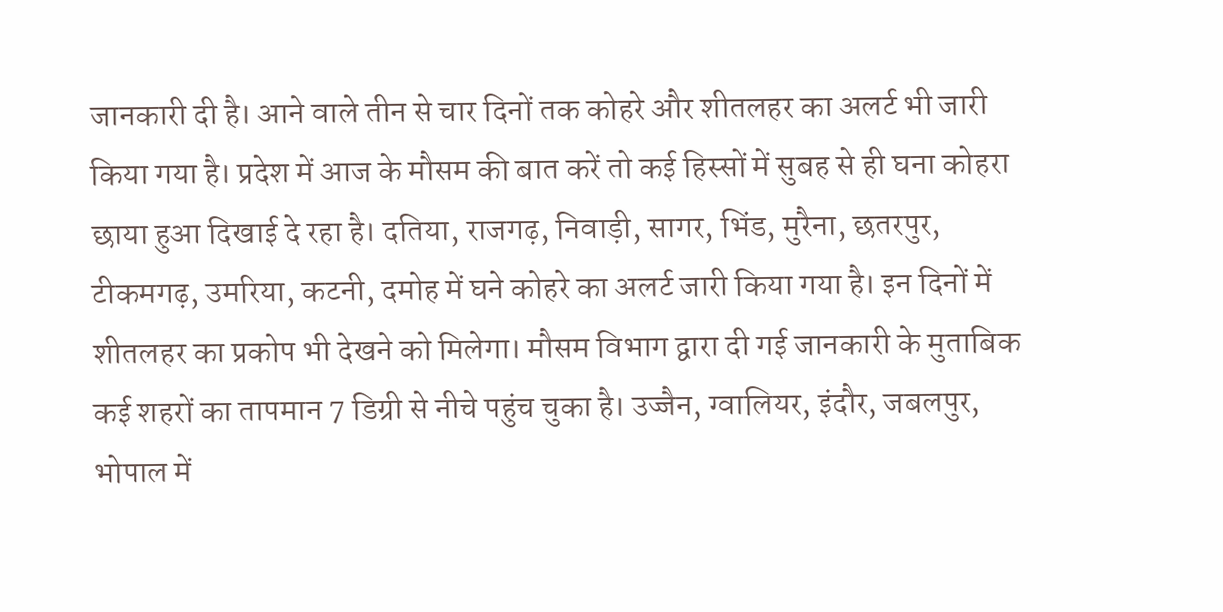जानकारी दी है। आने वाले तीन से चार दिनों तक कोहरे और शीतलहर का अलर्ट भी जारी किया गया है। प्रदेश में आज के मौसम की बात करें तो कई हिस्सों में सुबह से ही घना कोहरा छाया हुआ दिखाई दे रहा है। दतिया, राजगढ़, निवाड़ी, सागर, भिंड, मुरैना, छतरपुर, टीकमगढ़, उमरिया, कटनी, दमोह में घने कोहरे का अलर्ट जारी किया गया है। इन दिनों में शीतलहर का प्रकोप भी देखने को मिलेगा। मौसम विभाग द्वारा दी गई जानकारी के मुताबिक कई शहरों का तापमान 7 डिग्री से नीचे पहुंच चुका है। उज्जैन, ग्वालियर, इंदौर, जबलपुर, भोपाल में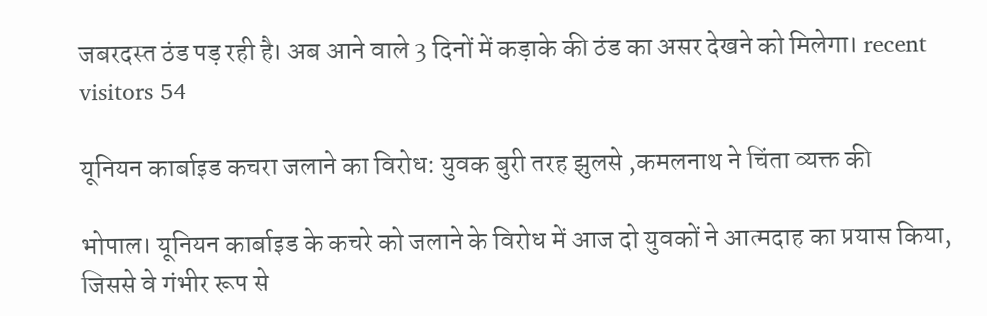जबरदस्त ठंड पड़ रही है। अब आने वाले 3 दिनों में कड़ाके की ठंड का असर देखने को मिलेगा। recent visitors 54

यूनियन कार्बाइड कचरा जलाने का विरोध: युवक बुरी तरह झुलसे ,कमलनाथ ने चिंता व्यक्त की

भोपाल। यूनियन कार्बाइड के कचरे को जलाने के विरोध में आज दो युवकों ने आत्मदाह का प्रयास किया, जिससे वे गंभीर रूप से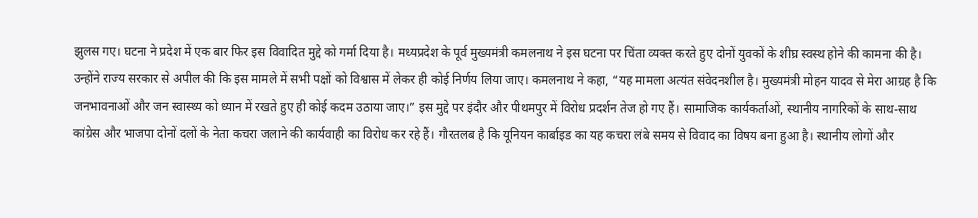झुलस गए। घटना ने प्रदेश में एक बार फिर इस विवादित मुद्दे को गर्मा दिया है। मध्यप्रदेश के पूर्व मुख्यमंत्री कमलनाथ ने इस घटना पर चिंता व्यक्त करते हुए दोनों युवकों के शीघ्र स्वस्थ होने की कामना की है। उन्होंने राज्य सरकार से अपील की कि इस मामले में सभी पक्षों को विश्वास में लेकर ही कोई निर्णय लिया जाए। कमलनाथ ने कहा, “यह मामला अत्यंत संवेदनशील है। मुख्यमंत्री मोहन यादव से मेरा आग्रह है कि जनभावनाओं और जन स्वास्थ्य को ध्यान में रखते हुए ही कोई कदम उठाया जाए।” इस मुद्दे पर इंदौर और पीथमपुर में विरोध प्रदर्शन तेज हो गए हैं। सामाजिक कार्यकर्ताओं, स्थानीय नागरिकों के साथ-साथ कांग्रेस और भाजपा दोनों दलों के नेता कचरा जलाने की कार्यवाही का विरोध कर रहे हैं। गौरतलब है कि यूनियन कार्बाइड का यह कचरा लंबे समय से विवाद का विषय बना हुआ है। स्थानीय लोगों और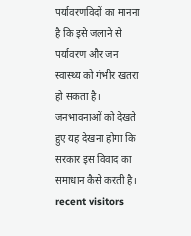पर्यावरणविदों का मानना है कि इसे जलाने से पर्यावरण और जन स्वास्थ्य को गंभीर खतरा हो सकता है। जनभावनाओं को देखते हुए यह देखना होगा कि सरकार इस विवाद का समाधान कैसे करती है। recent visitors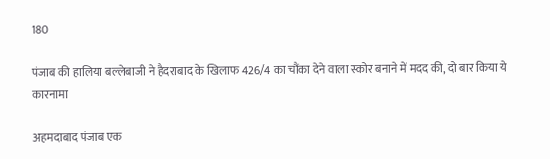180

पंजाब की हालिया बल्लेबाजी ने हैदराबाद के खिलाफ 426/4 का चौंका देने वाला स्कोर बनाने में मदद की, दो बार किया ये कारनामा

अहमदाबाद पंजाब एक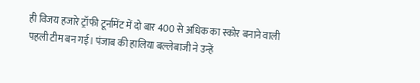ही विजय हजारे ट्रॉफी टूर्नामेंट में दो बार 400 से अधिक का स्कोर बनाने वाली पहली टीम बन गई। पंजाब की हालिया बल्लेबाजी ने उन्हें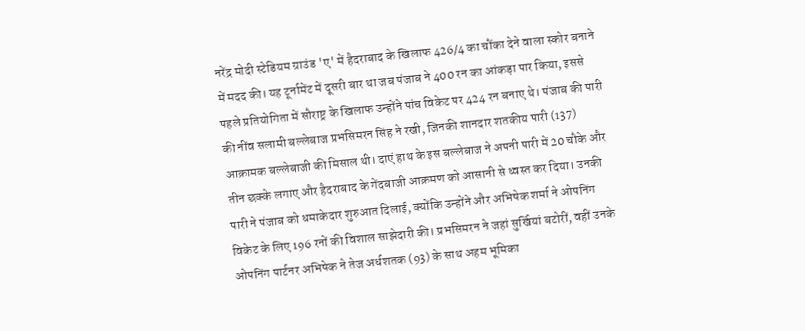नरेंद्र मोदी स्टेडियम ग्राउंड 'ए' में हैदराबाद के खिलाफ 426/4 का चौंका देने वाला स्कोर बनाने में मदद की। यह टूर्नामेंट में दूसरी बार था जब पंजाब ने 400 रन का आंकड़ा पार किया, इससे पहले प्रतियोगिता में सौराष्ट्र के खिलाफ उन्होंने पांच विकेट पर 424 रन बनाए थे। पंजाब की पारी की नींव सलामी बल्लेबाज प्रभसिमरन सिंह ने रखी, जिनकी शानदार शतकीय पारी (137) आक्रामक बल्लेबाजी की मिसाल थी। दाएं हाथ के इस बल्लेबाज ने अपनी पारी में 20 चौके और तीन छक्के लगाए और हैदराबाद के गेंदबाजी आक्रमण को आसानी से ध्वस्त कर दिया। उनकी पारी ने पंजाब को धमाकेदार शुरुआत दिलाई, क्योंकि उन्होंने और अभिषेक शर्मा ने ओपनिंग विकेट के लिए 196 रनों की विशाल साझेदारी की। प्रभसिमरन ने जहां सुर्खियां बटोरीं, वहीं उनके ओपनिंग पार्टनर अभिषेक ने तेज अर्धशतक (93) के साथ अहम भूमिका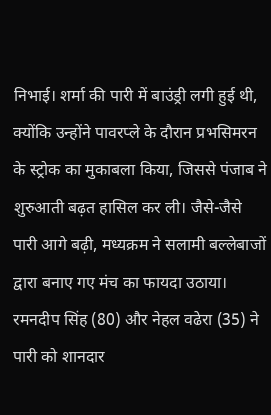निभाई। शर्मा की पारी में बाउंड्री लगी हुई थी, क्योंकि उन्होंने पावरप्ले के दौरान प्रभसिमरन के स्ट्रोक का मुकाबला किया, जिससे पंजाब ने शुरुआती बढ़त हासिल कर ली। जैसे-जैसे पारी आगे बढ़ी, मध्यक्रम ने सलामी बल्लेबाजों द्वारा बनाए गए मंच का फायदा उठाया। रमनदीप सिंह (80) और नेहल वढेरा (35) ने पारी को शानदार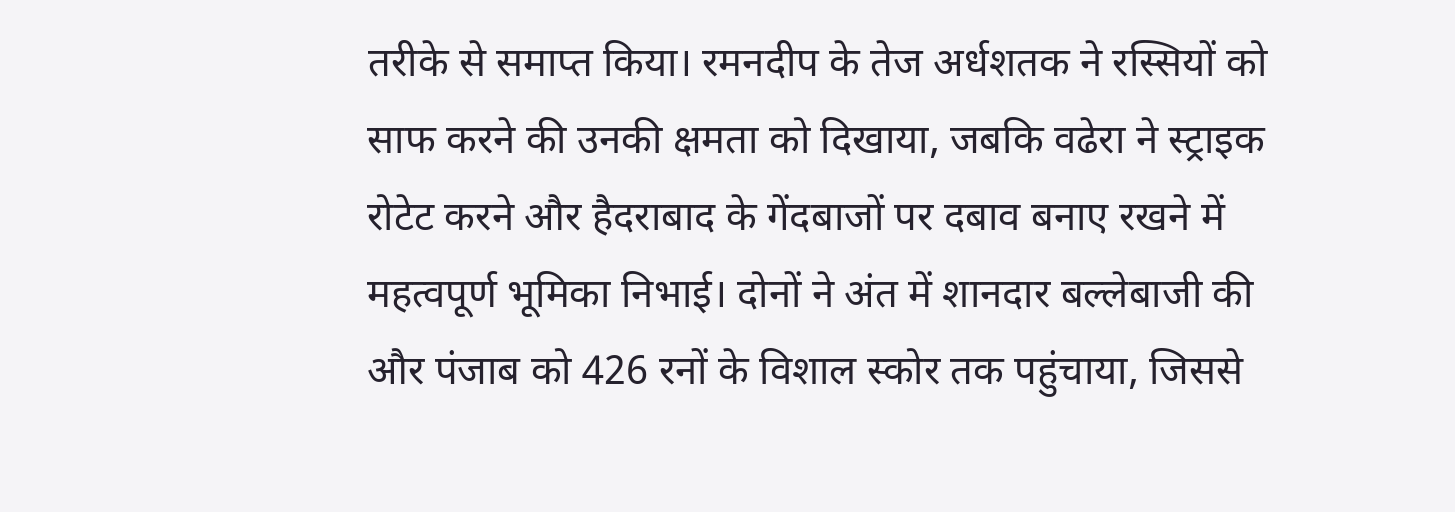तरीके से समाप्त किया। रमनदीप के तेज अर्धशतक ने रस्सियों को साफ करने की उनकी क्षमता को दिखाया, जबकि वढेरा ने स्ट्राइक रोटेट करने और हैदराबाद के गेंदबाजों पर दबाव बनाए रखने में महत्वपूर्ण भूमिका निभाई। दोनों ने अंत में शानदार बल्लेबाजी की और पंजाब को 426 रनों के विशाल स्कोर तक पहुंचाया, जिससे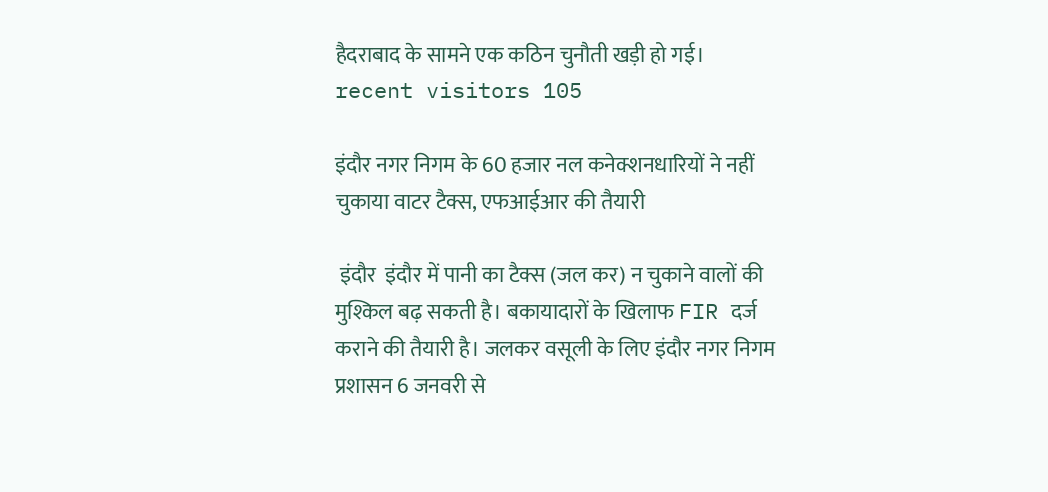हैदराबाद के सामने एक कठिन चुनौती खड़ी हो गई।   recent visitors 105

इंदौर नगर निगम के 60 हजार नल कनेक्शनधारियों ने नहीं चुकाया वाटर टैक्स, एफआईआर की तैयारी

 इंदौर  इंदौर में पानी का टैक्स (जल कर) न चुकाने वालों की मुश्किल बढ़ सकती है। बकायादारों के खिलाफ FIR दर्ज कराने की तैयारी है। जलकर वसूली के लिए इंदौर नगर निगम प्रशासन 6 जनवरी से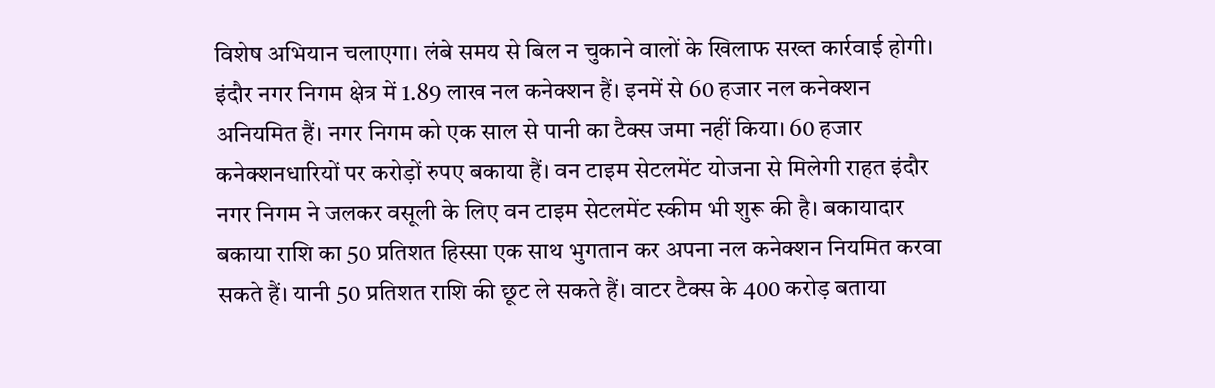विशेष अभियान चलाएगा। लंबे समय से बिल न चुकाने वालों के खिलाफ सख्त कार्रवाई होगी। इंदौर नगर निगम क्षेत्र में 1.89 लाख नल कनेक्शन हैं। इनमें से 60 हजार नल कनेक्शन अनियमित हैं। नगर निगम को एक साल से पानी का टैक्स जमा नहीं किया। 60 हजार कनेक्शनधारियों पर करोड़ों रुपए बकाया हैं। वन टाइम सेटलमेंट योजना से मिलेगी राहत इंदौर नगर निगम ने जलकर वसूली के लिए वन टाइम सेटलमेंट स्कीम भी शुरू की है। बकायादार बकाया राशि का 50 प्रतिशत हिस्सा एक साथ भुगतान कर अपना नल कनेक्शन नियमित करवा सकते हैं। यानी 50 प्रतिशत राशि की छूट ले सकते हैं। वाटर टैक्स के 400 करोड़ बताया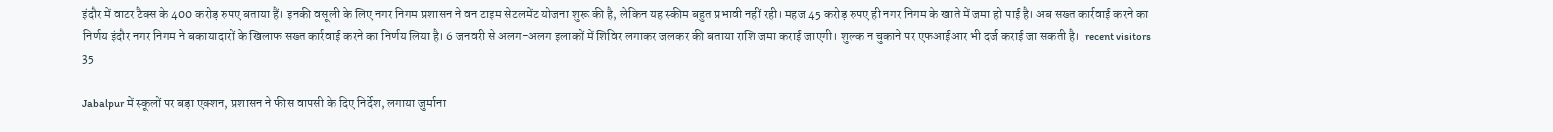इंदौर में वाटर टैक्स के 400 करोड़ रुपए बताया हैं। इनकी वसूली के लिए नगर निगम प्रशासन ने वन टाइम सेटलमेंट योजना शुरू की है, लेकिन यह स्कीम बहुत प्रभावी नहीं रही। महज 45 करोड़ रुपए ही नगर निगम के खाते में जमा हो पाई है। अब सख्त कार्रवाई करने का निर्णय इंदौर नगर निगम ने बकायादारों के खिलाफ सख्त कार्रवाई करने का निर्णय लिया है। 6 जनवरी से अलग-अलग इलाकों में शिविर लगाकर जलकर की बताया राशि जमा कराई जाएगी। शुल्क न चुकाने पर एफआईआर भी दर्ज कराई जा सकती है।  recent visitors 35

Jabalpur में स्कूलों पर बड़ा एक्शन, प्रशासन ने फीस वापसी के दिए निर्देश, लगाया जुर्माना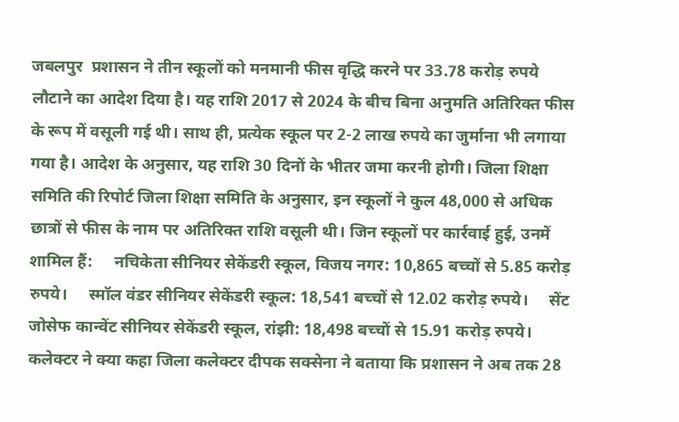जबलपुर  प्रशासन ने तीन स्कूलों को मनमानी फीस वृद्धि करने पर 33.78 करोड़ रुपये लौटाने का आदेश दिया है। यह राशि 2017 से 2024 के बीच बिना अनुमति अतिरिक्त फीस के रूप में वसूली गई थी। साथ ही, प्रत्येक स्कूल पर 2-2 लाख रुपये का जुर्माना भी लगाया गया है। आदेश के अनुसार, यह राशि 30 दिनों के भीतर जमा करनी होगी। जिला शिक्षा समिति की रिपोर्ट जिला शिक्षा समिति के अनुसार, इन स्कूलों ने कुल 48,000 से अधिक छात्रों से फीस के नाम पर अतिरिक्त राशि वसूली थी। जिन स्कूलों पर कार्रवाई हुई, उनमें शामिल हैं:     नचिकेता सीनियर सेकेंडरी स्कूल, विजय नगर: 10,865 बच्चों से 5.85 करोड़ रुपये।     स्मॉल वंडर सीनियर सेकेंडरी स्कूल: 18,541 बच्चों से 12.02 करोड़ रुपये।     सेंट जोसेफ कान्वेंट सीनियर सेकेंडरी स्कूल, रांझी: 18,498 बच्चों से 15.91 करोड़ रुपये। कलेक्टर ने क्या कहा जिला कलेक्टर दीपक सक्सेना ने बताया कि प्रशासन ने अब तक 28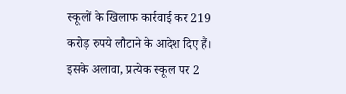स्कूलों के खिलाफ कार्रवाई कर 219 करोड़ रुपये लौटाने के आदेश दिए हैं। इसके अलावा, प्रत्येक स्कूल पर 2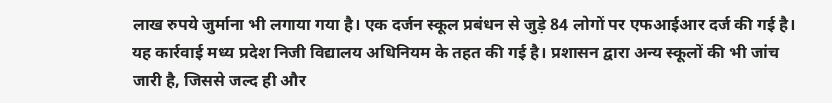लाख रुपये जुर्माना भी लगाया गया है। एक दर्जन स्कूल प्रबंधन से जुड़े 84 लोगों पर एफआईआर दर्ज की गई है। यह कार्रवाई मध्य प्रदेश निजी विद्यालय अधिनियम के तहत की गई है। प्रशासन द्वारा अन्य स्कूलों की भी जांच जारी है, जिससे जल्द ही और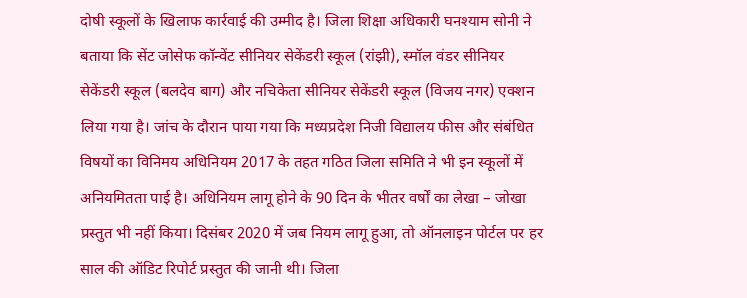दोषी स्कूलों के खिलाफ कार्रवाई की उम्मीद है। जिला शिक्षा अधिकारी घनश्याम सोनी ने बताया कि सेंट जोसेफ कॉन्वेंट सीनियर सेकेंडरी स्कूल (रांझी), स्मॉल वंडर सीनियर सेकेंडरी स्कूल (बलदेव बाग) और नचिकेता सीनियर सेकेंडरी स्कूल (विजय नगर) एक्शन लिया गया है। जांच के दौरान पाया गया कि मध्यप्रदेश निजी विद्यालय फीस और संबंधित विषयों का विनिमय अधिनियम 2017 के तहत गठित जिला समिति ने भी इन स्कूलों में अनियमितता पाई है। अधिनियम लागू होने के 90 दिन के भीतर वर्षों का लेखा – जोखा प्रस्तुत भी नहीं किया। दिसंबर 2020 में जब नियम लागू हुआ, तो ऑनलाइन पोर्टल पर हर साल की ऑडिट रिपोर्ट प्रस्तुत की जानी थी। जिला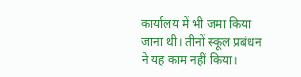कार्यालय में भी जमा किया जाना थी। तीनों स्कूल प्रबंधन ने यह काम नहीं किया।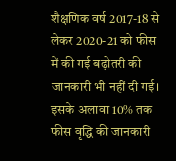शैक्षणिक वर्ष 2017-18 से लेकर 2020-21 को फीस में की गई बढ़ोतरी की जानकारी भी नहीं दी गई। इसके अलावा 10% तक फीस वृद्धि की जानकारी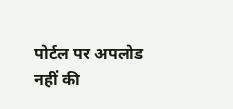पोर्टल पर अपलोड नहीं की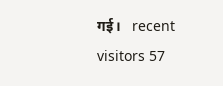गई।   recent visitors 57